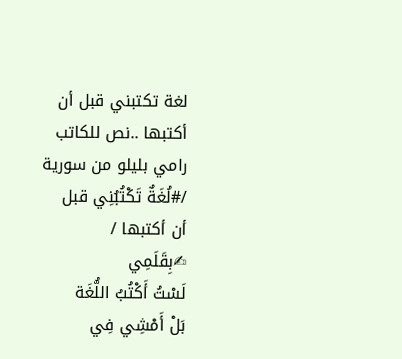لغة تكتبني قبل أن أكتبها ..نص للكاتب رامي بليلو من سورية
/#لُغَةٌ تَكْتُبُنِي قبل
أن أكتبها /
✍بِقَلَمِي
لَسْتُ أَكْتُبُ اللُّغَة
بَلْ أَمْشِي فِي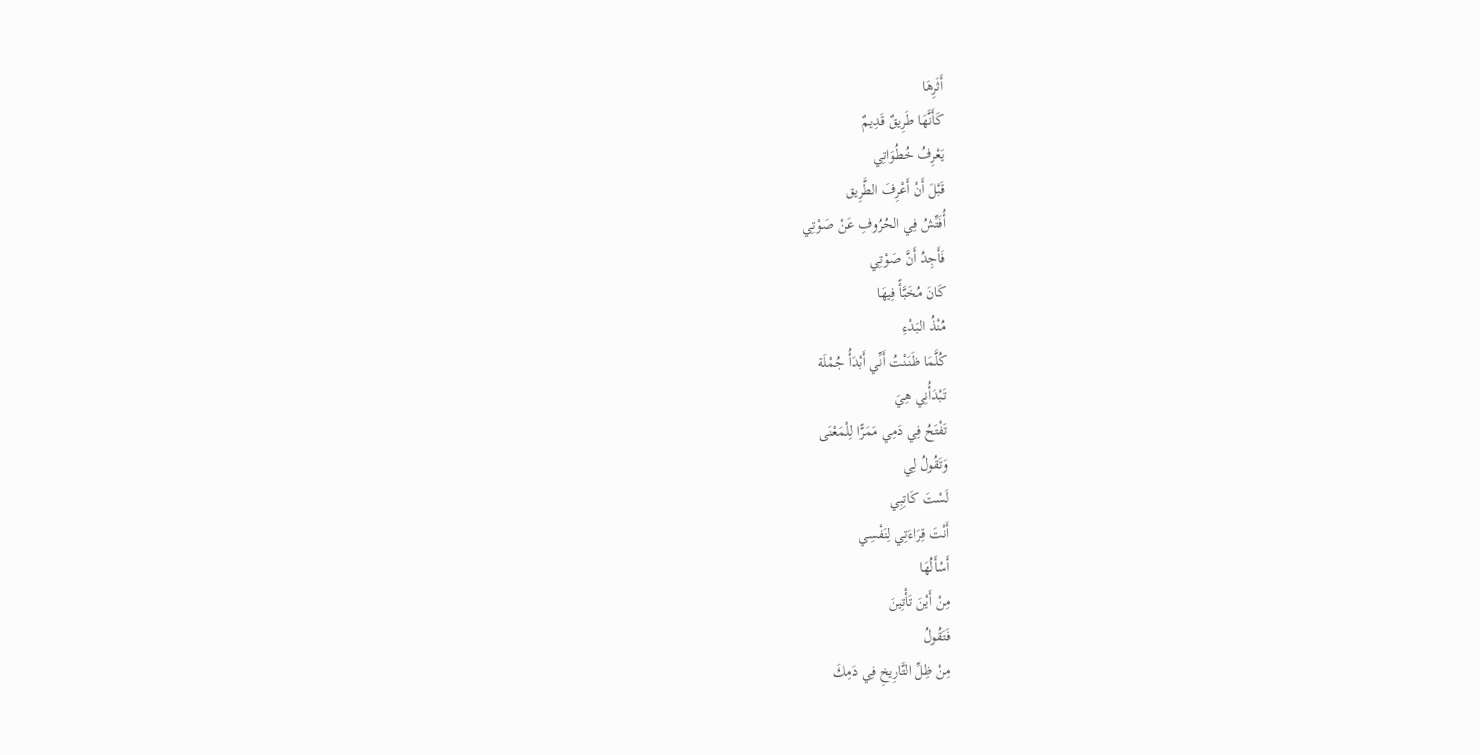أَثَرِهَا
كَأَنَّهَا طَرِيقٌ قَدِيمٌ
يَعْرِفُ خُطُوَاتِي
قَبْلَ أَنْ أَعْرِفَ الطَّرِيق
أُفَتِّشُ فِي الحُرُوفِ عَنْ صَوْتِي
فَأَجِدُ أَنَّ صَوْتِي
كَانَ مُخَبَّأً فِيهَا
مُنْذُ البَدْءِ
كُلَّمَا ظَنَنْتُ أَنِّي أَبْدَأُ جُمْلَة
تَبْدَأُنِي هِيَ
تَفْتَحُ فِي دَمِي مَمَرًّا لِلْمَعْنَى
وَتَقُولُ لِي
لَسْتَ كَاتِبِي
أَنْتَ قِرَاءَتِي لِنَفْسِي
أَسْأَلُهَا
مِنْ أَيْنَ تَأْتِينَ
فَتَقُولُ
مِنْ ظِلِّ التَّارِيخِ فِي دَمِكَ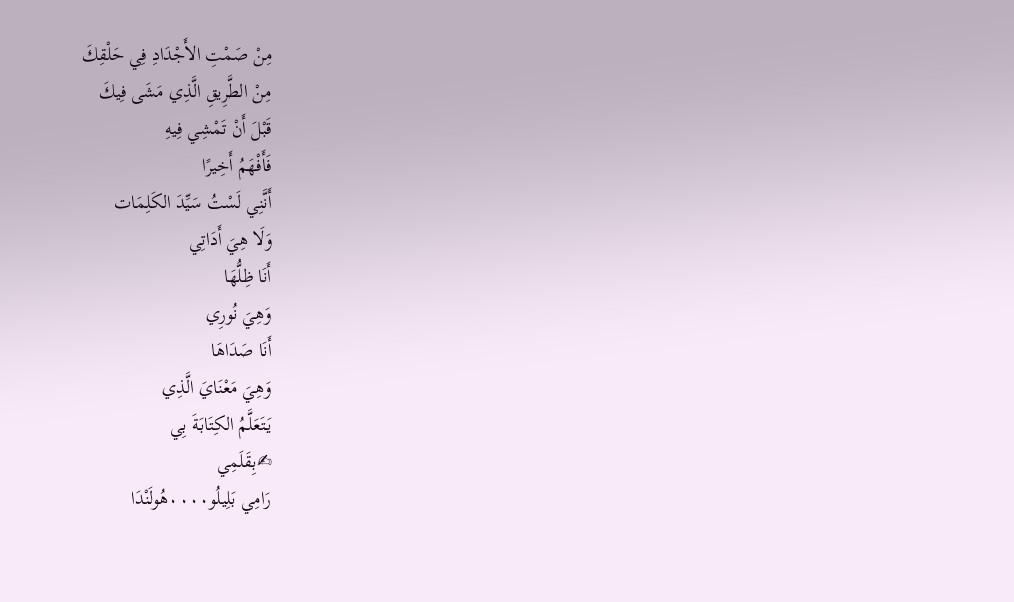مِنْ صَمْتِ الأَجْدَادِ فِي حَلْقِكَ
مِنْ الطَّرِيقِ الَّذِي مَشَى فِيكَ
قَبْلَ أَنْ تَمْشِي فِيهِ
فَأَفْهَمُ أَخِيرًا
أَنَّنِي لَسْتُ سَيِّدَ الكَلِمَات
وَلَا هِيَ أَدَاتِي
أَنَا ظِلُّهَا
وَهِيَ نُورِي
أَنَا صَدَاهَا
وَهِيَ مَعْنَايَ الَّذِي
يَتَعَلَّمُ الكِتَابَةَ بِي
✍بِقَلَمِي
رَامِي بَلِيلُو٠٠٠٠هُولَنْدَا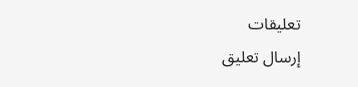تعليقات
إرسال تعليق